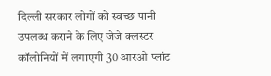दिल्ली सरकार लोगों को स्वच्छ पानी उपलब्ध कराने के लिए जेजे क्लस्टर कॉलोनियों में लगाएगी 30 आरओ प्लांट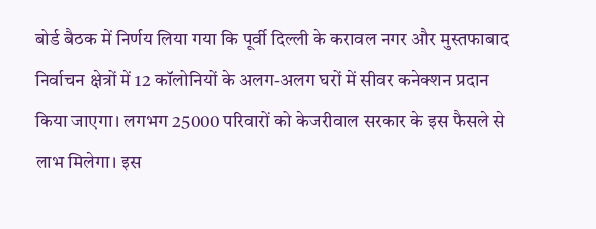बोर्ड बैठक में निर्णय लिया गया कि पूर्वी दिल्ली के करावल नगर और मुस्तफाबाद निर्वाचन क्षेत्रों में 12 कॉलोनियों के अलग-अलग घरों में सीवर कनेक्शन प्रदान किया जाएगा। लगभग 25000 परिवारों को केजरीवाल सरकार के इस फैसले से लाभ मिलेगा। इस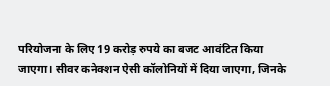परियोजना के लिए 19 करोड़ रुपये का बजट आवंटित किया जाएगा। सीवर कनेक्शन ऐसी कॉलोनियों में दिया जाएगा, जिनके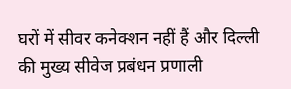घरों में सीवर कनेक्शन नहीं हैं और दिल्ली की मुख्य सीवेज प्रबंधन प्रणाली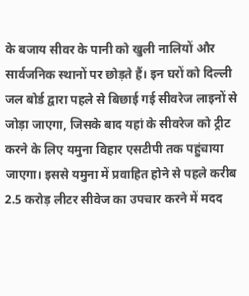के बजाय सीवर के पानी को खुली नालियों और सार्वजनिक स्थानों पर छोड़ते हैं। इन घरों को दिल्ली जल बोर्ड द्वारा पहले से बिछाई गई सीवरेज लाइनों से जोड़ा जाएगा, जिसके बाद यहां के सीवरेज को ट्रीट करने के लिए यमुना विहार एसटीपी तक पहुंचाया जाएगा। इससे यमुना में प्रवाहित होने से पहले करीब 2.5 करोड़ लीटर सीवेज का उपचार करने में मदद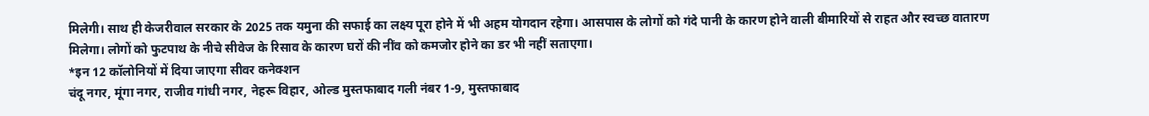मिलेगी। साथ ही केजरीवाल सरकार के 2025 तक यमुना की सफाई का लक्ष्य पूरा होने में भी अहम योगदान रहेगा। आसपास के लोगों को गंदे पानी के कारण होने वाली बीमारियों से राहत और स्वच्छ वातारण मिलेगा। लोगों को फुटपाथ के नीचे सीवेज के रिसाव के कारण घरों की नींव को कमजोर होने का डर भी नहीं सताएगा।
*इन 12 कॉलोनियों में दिया जाएगा सीवर कनेक्शन
चंदू नगर, मूंगा नगर, राजीव गांधी नगर, नेहरू विहार, ओल्ड मुस्तफाबाद गली नंबर 1-9, मुस्तफाबाद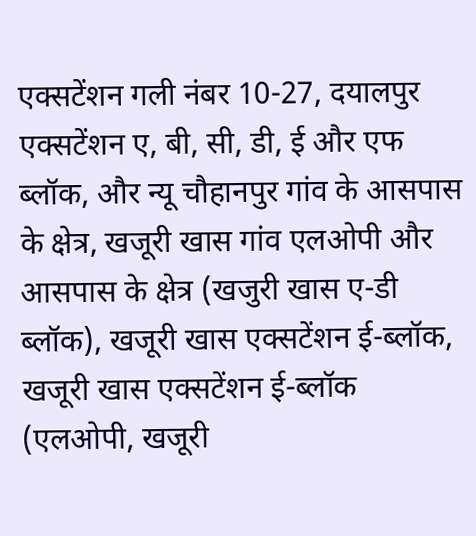एक्सटेंशन गली नंबर 10-27, दयालपुर एक्सटेंशन ए, बी, सी, डी, ई और एफ ब्लॉक, और न्यू चौहानपुर गांव के आसपास के क्षेत्र, खजूरी खास गांव एलओपी और आसपास के क्षेत्र (खजुरी खास ए-डी ब्लॉक), खजूरी खास एक्सटेंशन ई-ब्लॉक, खजूरी खास एक्सटेंशन ई-ब्लॉक (एलओपी, खजूरी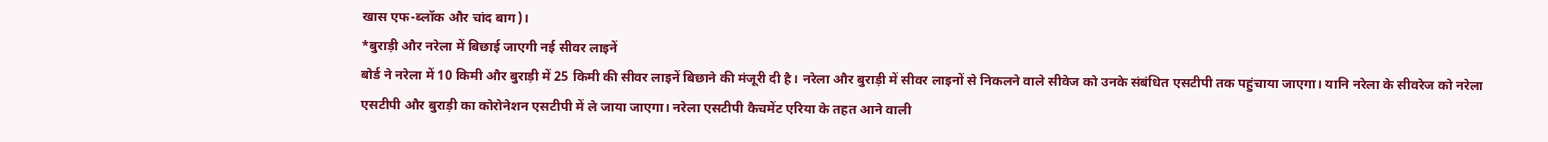खास एफ-ब्लॉक और चांद बाग)।
*बुराड़ी और नरेला में बिछाई जाएगी नई सीवर लाइनें
बोर्ड ने नरेला में 10 किमी और बुराड़ी में 25 किमी की सीवर लाइनें बिछाने की मंजूरी दी है। नरेला और बुराड़ी में सीवर लाइनों से निकलने वाले सीवेज को उनके संबंधित एसटीपी तक पहुंचाया जाएगा। यानि नरेला के सीवरेज को नरेला एसटीपी और बुराड़ी का कोरोनेशन एसटीपी में ले जाया जाएगा। नरेला एसटीपी कैचमेंट एरिया के तहत आने वाली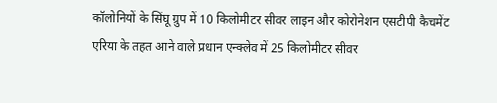कॉलोनियों के सिंघू ग्रुप में 10 किलोमीटर सीवर लाइन और कोरोनेशन एसटीपी कैचमेंट एरिया के तहत आने वाले प्रधान एन्क्लेव में 25 किलोमीटर सीवर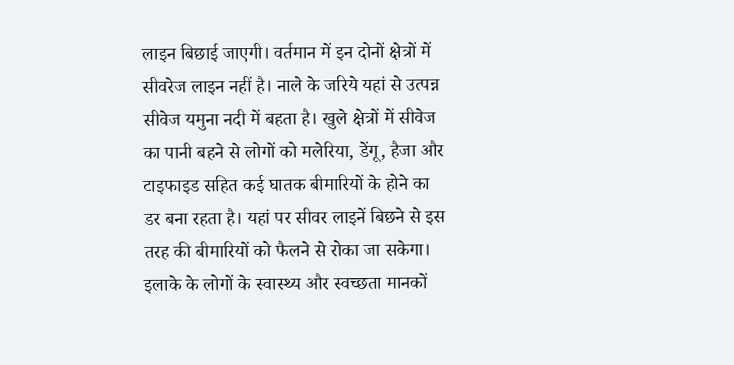लाइन बिछाई जाएगी। वर्तमान में इन दोनों क्षेत्रों में सीवरेज लाइन नहीं है। नाले के जरिये यहां से उत्पन्न सीवेज यमुना नदी में बहता है। खुले क्षेत्रों में सीवेज का पानी बहने से लोगों को मलेरिया, डेंगू, हैजा और टाइफाइड सहित कई घातक बीमारियों के होने का डर बना रहता है। यहां पर सीवर लाइनें बिछने से इस तरह की बीमारियों को फैलने से रोका जा सकेगा। इलाके के लोगों के स्वास्थ्य और स्वच्छता मानकों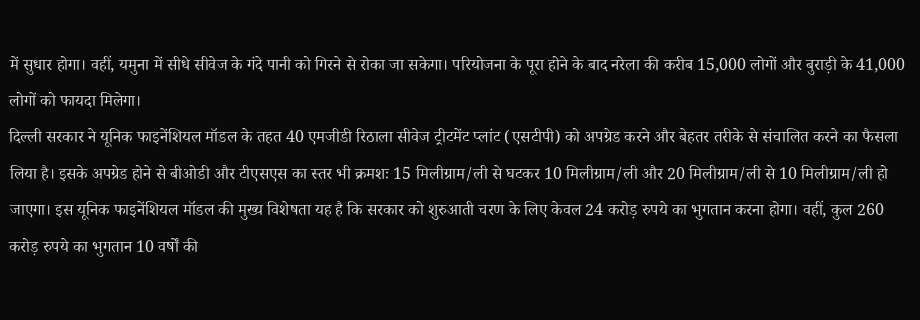में सुधार होगा। वहीं, यमुना में सीधे सीवेज के गंदे पानी को गिरने से रोका जा सकेगा। परियोजना के पूरा होने के बाद नरेला की करीब 15,000 लोगों और बुराड़ी के 41,000 लोगों को फायदा मिलेगा।
दिल्ली सरकार ने यूनिक फाइनेंशियल मॉडल के तहत 40 एमजीडी रिठाला सीवेज ट्रीटमेंट प्लांट (एसटीपी) को अपग्रेड करने और बेहतर तरीके से संचालित करने का फैसला लिया है। इसके अपग्रेड होने से बीओडी और टीएसएस का स्तर भी क्रमशः 15 मिलीग्राम/ली से घटकर 10 मिलीग्राम/ली और 20 मिलीग्राम/ली से 10 मिलीग्राम/ली हो जाएगा। इस यूनिक फाइनेंशियल मॉडल की मुख्य विशेषता यह है कि सरकार को शुरुआती चरण के लिए केवल 24 करोड़ रुपये का भुगतान करना होगा। वहीं, कुल 260 करोड़ रुपये का भुगतान 10 वर्षों की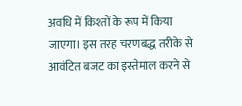अवधि में किश्तों के रूप में किया जाएगा। इस तरह चरणबद्ध तरीके से आवंटित बजट का इस्तेमाल करने से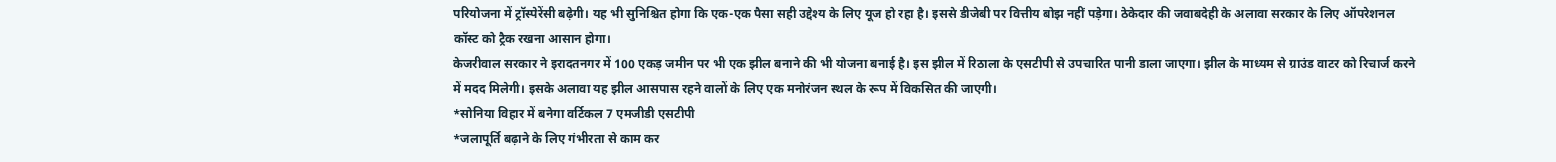परियोजना में ट्रॉस्पेरेंसी बढ़ेगी। यह भी सुनिश्चित होगा कि एक-एक पैसा सही उद्देश्य के लिए यूज हो रहा है। इससे डीजेबी पर वित्तीय बोझ नहीं पड़ेगा। ठेकेदार की जवाबदेही के अलावा सरकार के लिए ऑपरेशनल कॉस्ट को ट्रैक रखना आसान होगा।
केजरीवाल सरकार ने इरादतनगर में 100 एकड़ जमीन पर भी एक झील बनाने की भी योजना बनाई है। इस झील में रिठाला के एसटीपी से उपचारित पानी डाला जाएगा। झील के माध्यम से ग्राउंड वाटर को रिचार्ज करने में मदद मिलेगी। इसके अलावा यह झील आसपास रहने वालों के लिए एक मनोरंजन स्थल के रूप में विकसित की जाएगी।
*सोनिया विहार में बनेगा वर्टिकल 7 एमजीडी एसटीपी
*जलापूर्ति बढ़ाने के लिए गंभीरता से काम कर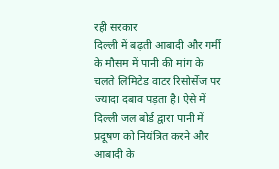रही सरकार
दिल्ली में बढ़ती आबादी और गर्मी के मौसम में पानी की मांग के चलते लिमिटेड वाटर रिसोर्सेज पर ज्यादा दबाव पड़ता है। ऐसे में दिल्ली जल बोर्ड द्वारा पानी में प्रदूषण को नियंत्रित करने और आबादी के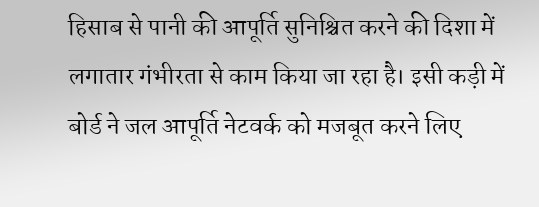हिसाब से पानी की आपूर्ति सुनिश्चित करने की दिशा में लगातार गंभीरता से काम किया जा रहा है। इसी कड़ी में बोर्ड ने जल आपूर्ति नेटवर्क को मजबूत करने लिए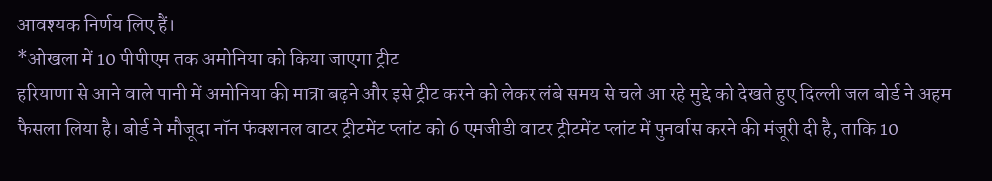आवश्यक निर्णय लिए हैं।
*ओखला में 10 पीपीएम तक अमोनिया को किया जाएगा ट्रीट
हरियाणा से आने वाले पानी में अमोनिया की मात्रा बढ़ने और इसे ट्रीट करने को लेकर लंबे समय से चले आ रहे मुद्दे को देखते हुए दिल्ली जल बोर्ड ने अहम फैसला लिया है। बोर्ड ने मौजूदा नॉन फंक्शनल वाटर ट्रीटमेंट प्लांट को 6 एमजीडी वाटर ट्रीटमेंट प्लांट में पुनर्वास करने की मंजूरी दी है, ताकि 10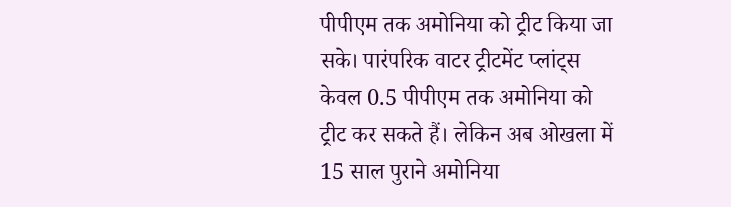पीपीएम तक अमोनिया को ट्रीट किया जा सके। पारंपरिक वाटर ट्रीटमेंट प्लांट्स केवल 0.5 पीपीएम तक अमोनिया को ट्रीट कर सकते हैं। लेकिन अब ओखला में 15 साल पुराने अमोनिया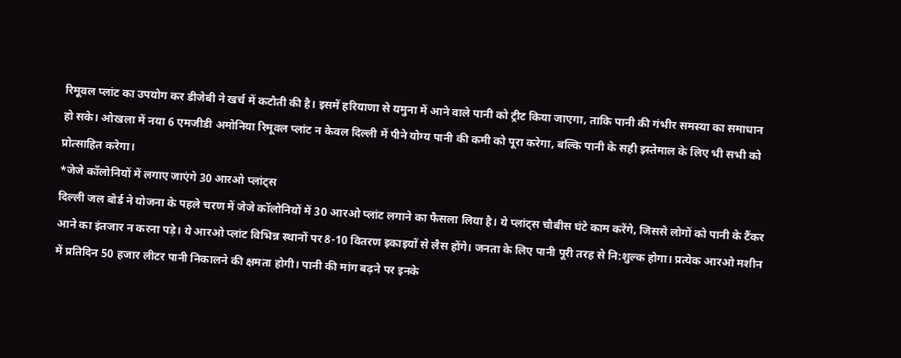रिमूवल प्लांट का उपयोग कर डीजेबी ने खर्च में कटौती की है। इसमें हरियाणा से यमुना में आने वाले पानी को ट्रीट किया जाएगा, ताकि पानी की गंभीर समस्या का समाधान हो सके। ओखला में नया 6 एमजीडी अमोनिया रिमूवल प्लांट न केवल दिल्ली में पीने योग्य पानी की कमी को पूरा करेगा, बल्कि पानी के सही इस्तेमाल के लिए भी सभी को प्रोत्साहित करेगा।
*जेजे कॉलोनियों में लगाए जाएंगे 30 आरओ प्लांट्स
दिल्ली जल बोर्ड ने योजना के पहले चरण में जेजे कॉलोनियों में 30 आरओ प्लांट लगाने का फैसला लिया है। ये प्लांट्स चौबीस घंटे काम करेंगे, जिससे लोगों को पानी के टैंकर आने का इंतजार न करना पड़े। ये आरओ प्लांट विभिन्न स्थानों पर 8-10 वितरण इकाइयों से लैस होंगे। जनता के लिए पानी पूरी तरह से नि:शुल्क होगा। प्रत्येक आरओ मशीन में प्रतिदिन 50 हजार लीटर पानी निकालने की क्षमता होगी। पानी की मांग बढ़ने पर इनके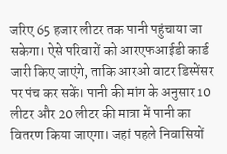जरिए 65 हजार लीटर तक पानी पहुंचाया जा सकेगा। ऐसे परिवारों को आरएफआईडी कार्ड जारी किए जाएंगे, ताकि आरओ वाटर डिस्पेंसर पर पंच कर सकें। पानी की मांग के अनुसार 10 लीटर और 20 लीटर की मात्रा में पानी का वितरण किया जाएगा। जहां पहले निवासियों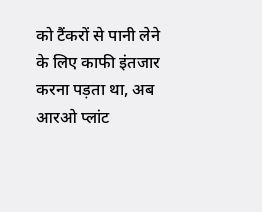को टैंकरों से पानी लेने के लिए काफी इंतजार करना पड़ता था, अब आरओ प्लांट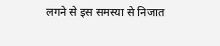लगने से इस समस्या से निजात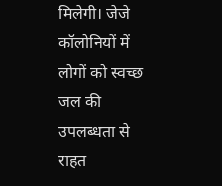मिलेगी। जेजे कॉलोनियों में लोगों को स्वच्छ जल की उपलब्धता से राहत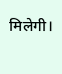मिलेगी।